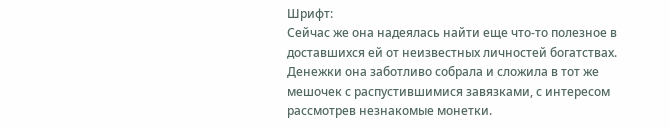Шрифт:
Сейчас же она надеялась найти еще что-то полезное в доставшихся ей от неизвестных личностей богатствах. Денежки она заботливо собрала и сложила в тот же мешочек с распустившимися завязками, с интересом рассмотрев незнакомые монетки.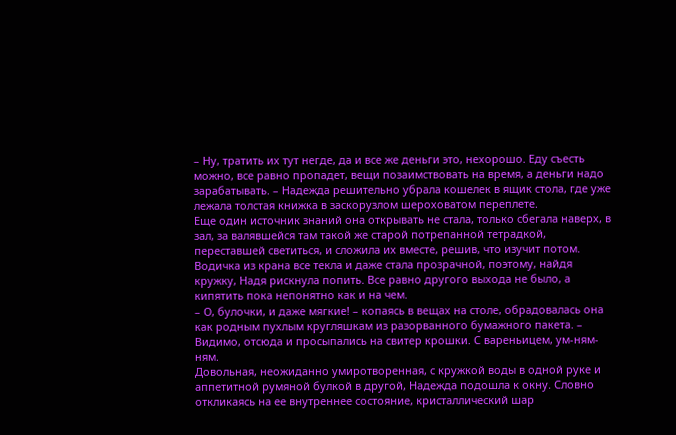– Ну, тратить их тут негде, да и все же деньги это, нехорошо. Еду съесть можно, все равно пропадет, вещи позаимствовать на время, а деньги надо зарабатывать. – Надежда решительно убрала кошелек в ящик стола, где уже лежала толстая книжка в заскорузлом шероховатом переплете.
Еще один источник знаний она открывать не стала, только сбегала наверх, в зал, за валявшейся там такой же старой потрепанной тетрадкой, переставшей светиться, и сложила их вместе, решив, что изучит потом.
Водичка из крана все текла и даже стала прозрачной, поэтому, найдя кружку, Надя рискнула попить. Все равно другого выхода не было, а кипятить пока непонятно как и на чем.
– О, булочки, и даже мягкие! – копаясь в вещах на столе, обрадовалась она как родным пухлым кругляшкам из разорванного бумажного пакета. – Видимо, отсюда и просыпались на свитер крошки. С вареньицем, ум-ням-ням.
Довольная, неожиданно умиротворенная, с кружкой воды в одной руке и аппетитной румяной булкой в другой, Надежда подошла к окну. Словно откликаясь на ее внутреннее состояние, кристаллический шар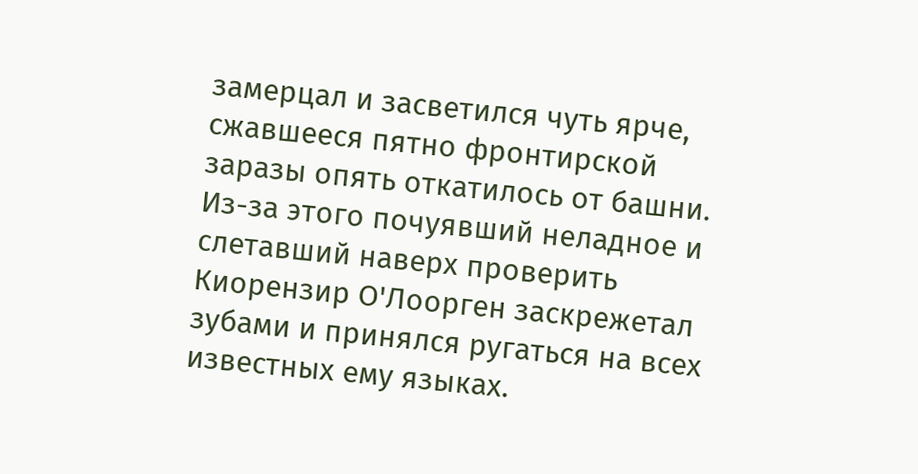замерцал и засветился чуть ярче, сжавшееся пятно фронтирской заразы опять откатилось от башни. Из-за этого почуявший неладное и слетавший наверх проверить Киорензир О'Лоорген заскрежетал зубами и принялся ругаться на всех известных ему языках.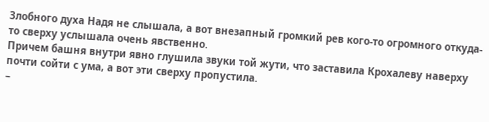Злобного духа Надя не слышала, а вот внезапный громкий рев кого-то огромного откуда-то сверху услышала очень явственно.
Причем башня внутри явно глушила звуки той жути, что заставила Крохалеву наверху почти сойти с ума, а вот эти сверху пропустила.
–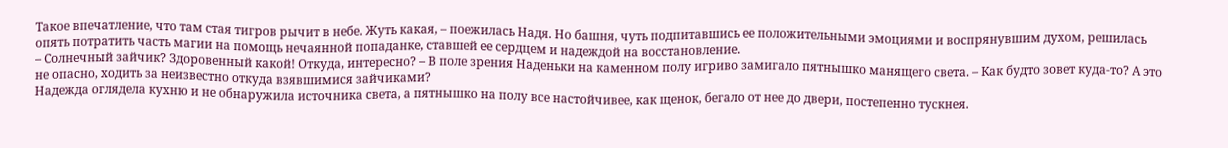Такое впечатление, что там стая тигров рычит в небе. Жуть какая, – поежилась Надя. Но башня, чуть подпитавшись ее положительными эмоциями и воспрянувшим духом, решилась опять потратить часть магии на помощь нечаянной попаданке, ставшей ее сердцем и надеждой на восстановление.
– Солнечный зайчик? Здоровенный какой! Откуда, интересно? – В поле зрения Наденьки на каменном полу игриво замигало пятнышко манящего света. – Как будто зовет куда-то? А это не опасно, ходить за неизвестно откуда взявшимися зайчиками?
Надежда оглядела кухню и не обнаружила источника света, а пятнышко на полу все настойчивее, как щенок, бегало от нее до двери, постепенно тускнея.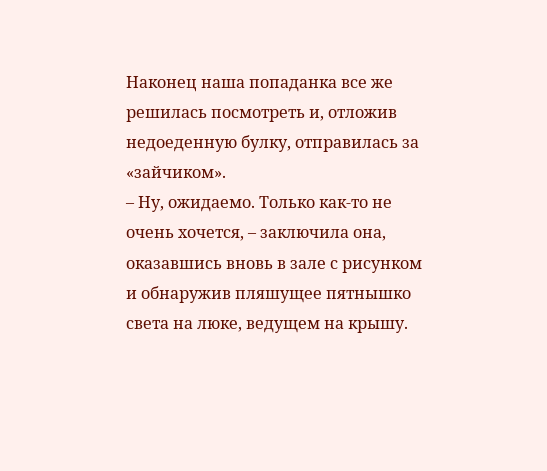Наконец наша попаданка все же решилась посмотреть и, отложив недоеденную булку, отправилась за «зайчиком».
– Ну, ожидаемо. Только как-то не очень хочется, – заключила она, оказавшись вновь в зале с рисунком и обнаружив пляшущее пятнышко света на люке, ведущем на крышу.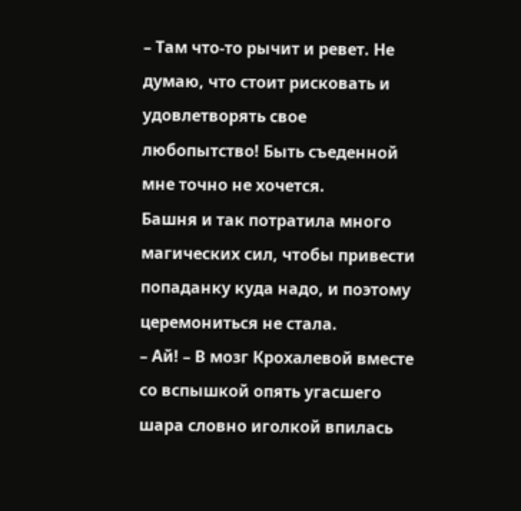– Там что-то рычит и ревет. Не думаю, что стоит рисковать и удовлетворять свое любопытство! Быть съеденной мне точно не хочется.
Башня и так потратила много магических сил, чтобы привести попаданку куда надо, и поэтому церемониться не стала.
– Ай! – В мозг Крохалевой вместе со вспышкой опять угасшего шара словно иголкой впилась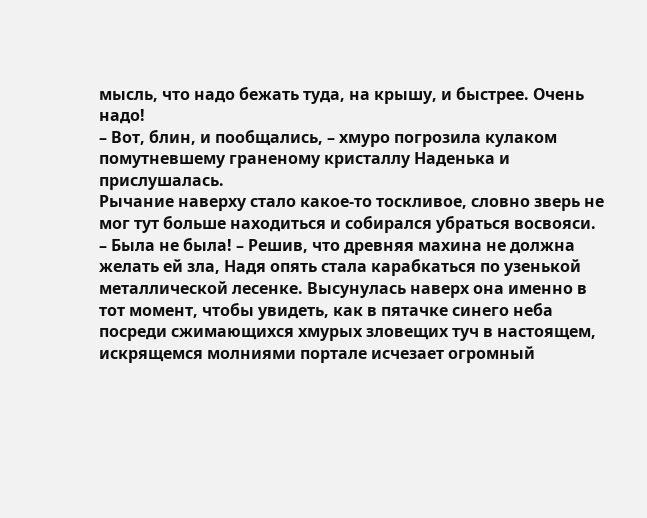мысль, что надо бежать туда, на крышу, и быстрее. Очень надо!
– Вот, блин, и пообщались, – хмуро погрозила кулаком помутневшему граненому кристаллу Наденька и прислушалась.
Рычание наверху стало какое-то тоскливое, словно зверь не мог тут больше находиться и собирался убраться восвояси.
– Была не была! – Решив, что древняя махина не должна желать ей зла, Надя опять стала карабкаться по узенькой металлической лесенке. Высунулась наверх она именно в тот момент, чтобы увидеть, как в пятачке синего неба посреди сжимающихся хмурых зловещих туч в настоящем, искрящемся молниями портале исчезает огромный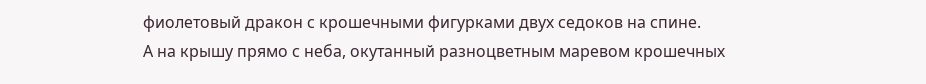фиолетовый дракон с крошечными фигурками двух седоков на спине.
А на крышу прямо с неба, окутанный разноцветным маревом крошечных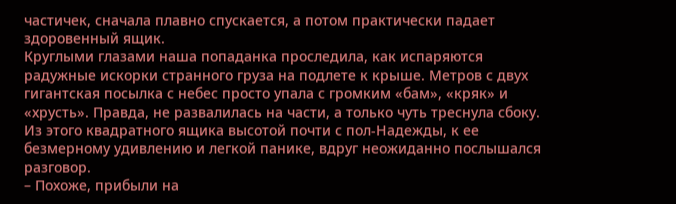частичек, сначала плавно спускается, а потом практически падает здоровенный ящик.
Круглыми глазами наша попаданка проследила, как испаряются радужные искорки странного груза на подлете к крыше. Метров с двух гигантская посылка с небес просто упала с громким «бам», «кряк» и «хрусть». Правда, не развалилась на части, а только чуть треснула сбоку.
Из этого квадратного ящика высотой почти с пол-Надежды, к ее безмерному удивлению и легкой панике, вдруг неожиданно послышался разговор.
– Похоже, прибыли на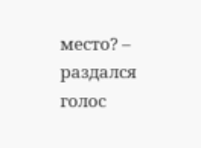место? – раздался голос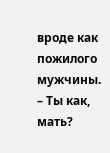вроде как пожилого мужчины. – Ты как, мать?